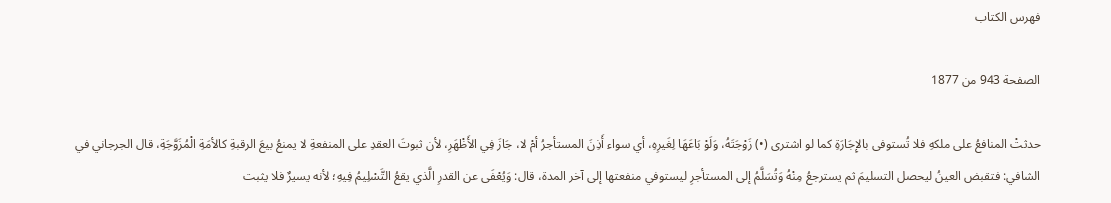فهرس الكتاب

الصفحة 943 من 1877

حدثتْ المنافعُ على ملكهِ فلا تُستوفى بالإِجَارَةِ كما لو اشترى (•) زَوْجَتَهُ، وَلَوْ بَاعَهَا لِغَيرِهِ، أي سواء أَذِنَ المستأجرُ أمْ لا، جَازَ فِي الأَظْهَرِ، لأن ثبوتَ العقدِ على المنفعةِ لا يمنعُ بيعَ الرقبةِ كالأمَةِ الْمُزَوَّجَةِ، قال الجرجاني في الشافي: فتقبض العينُ ليحصل التسليمَ ثم يسترجعُ مِنْهُ وَتُسَلَّمُ إلى المستأجرِ ليستوفي منفعتها إلى آخر المدة، قال: وَيُعْفَى عن القدرِ الَّذي يقعُ التَّسْلِيمُ فِيهِ؛ لأنه يسيرٌ فلا يثبت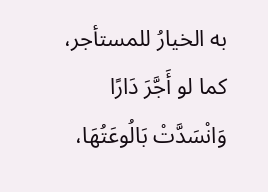به الخيارُ للمستأجر، كما لو أَجَّرَ دَارًا وَانْسَدَّتْ بَالُوعَتُهَا،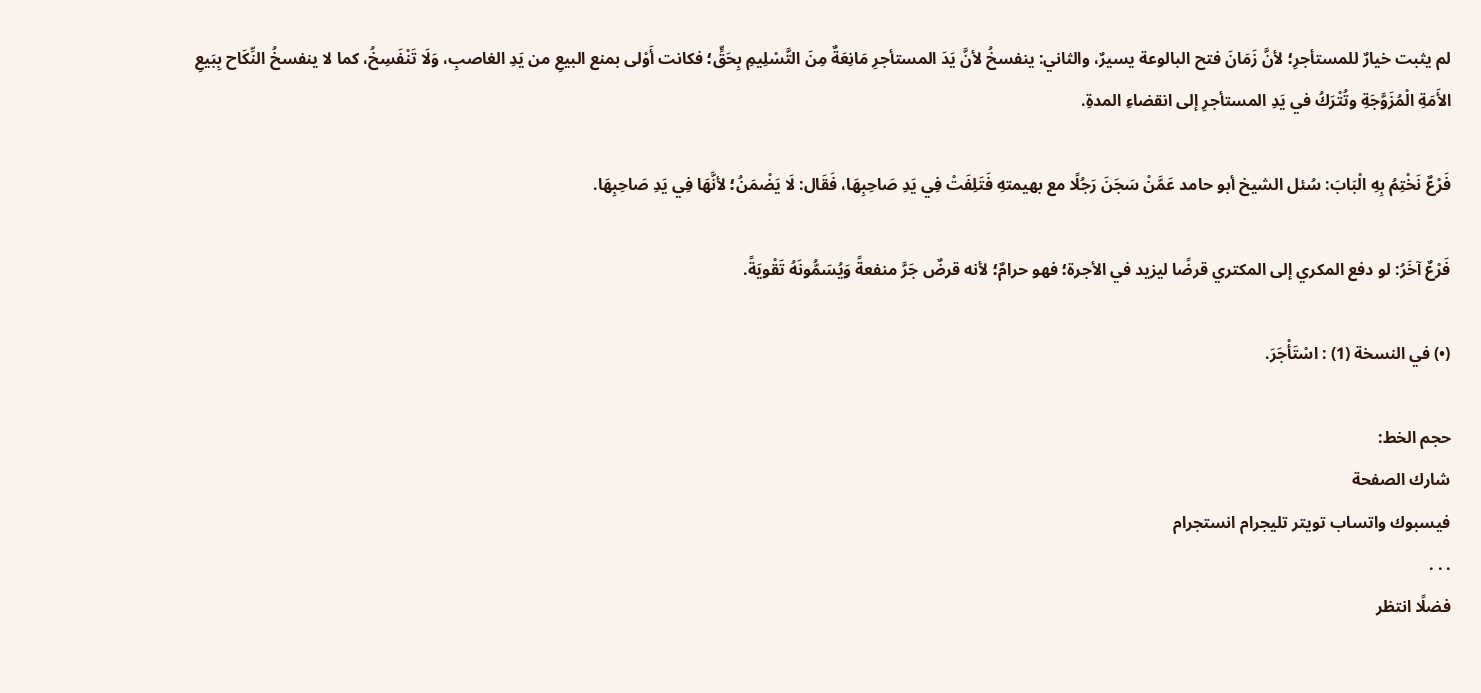لم يثبت خيارٌ للمستأجرِ؛ لأنَّ زَمَانَ فتح البالوعة يسيرٌ، والثاني: ينفسخُ لأنَّ يَدَ المستأجرِ مَانِعَةٌ مِنَ التَّسْلِيمِ بِحَقٍّ؛ فكانت أَوْلى بمنع البيعِ من يَدِ الغاصبِ، وَلَا تَنْفَسِخُ، كما لا ينفسخُ النِّكَاح بِبَيعِ الأَمَةِ الْمُزَوَّجَةِ وتُتْرَكُ في يَدِ المستأجرِ إلى انقضاءِ المدةِ.

فَرْعٌ نَخْتِمُ بِهِ الْبَابَ: سُئل الشيخ أبو حامد عَمَّنْ سَجَنَ رَجُلًا مع بهيمتهِ فَتَلِفَتْ فِي يَدِ صَاحِبِهَا، فَقَال: لَا يَضْمَنُ؛ لأنَّهَا فِي يَدِ صَاحِبِهَا.

فَرْعٌ آخَرُ: لو دفع المكري إلى المكتري قرضًا ليزيد في الأجرة؛ فهو حرامٌ؛ لأنه قرضٌ جَرَّ منفعةً وَيُسَمُّونَهُ تَقْويَةً.

(•) في النسخة (1) : اسْتَأْجَرَ.

حجم الخط:
شارك الصفحة
فيسبوك واتساب تويتر تليجرام انستجرام
. . .
فضلًا انتظر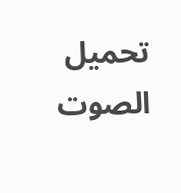تحميل الصوت